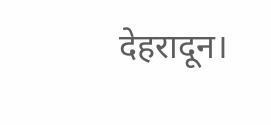देहरादून।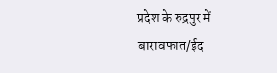प्रदेश के रुद्रपुर में बारावफात/ईद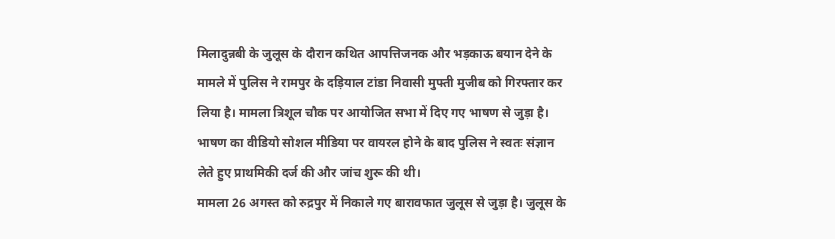मिलादुन्नबी के जुलूस के दौरान कथित आपत्तिजनक और भड़काऊ बयान देने के मामले में पुलिस ने रामपुर के दड़ियाल टांडा निवासी मुफ्ती मुजीब को गिरफ्तार कर लिया है। मामला त्रिशूल चौक पर आयोजित सभा में दिए गए भाषण से जुड़ा है। भाषण का वीडियो सोशल मीडिया पर वायरल होने के बाद पुलिस ने स्वतः संज्ञान लेते हुए प्राथमिकी दर्ज की और जांच शुरू की थी।
मामला 26 अगस्त को रुद्रपुर में निकाले गए बारावफात जुलूस से जुड़ा है। जुलूस के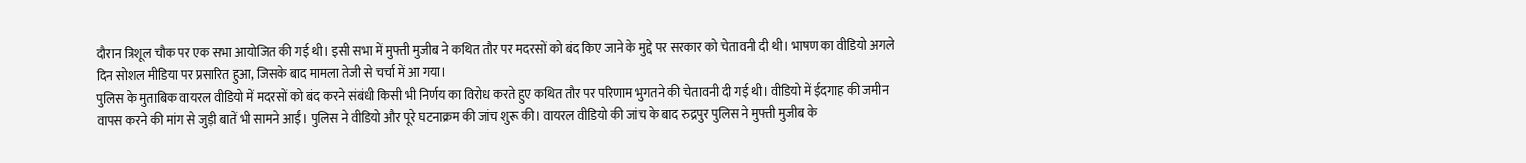दौरान त्रिशूल चौक पर एक सभा आयोजित की गई थी। इसी सभा में मुफ्ती मुजीब ने कथित तौर पर मदरसों को बंद किए जाने के मुद्दे पर सरकार को चेतावनी दी थी। भाषण का वीडियो अगले दिन सोशल मीडिया पर प्रसारित हुआ, जिसके बाद मामला तेजी से चर्चा में आ गया।
पुलिस के मुताबिक वायरल वीडियो में मदरसों को बंद करने संबंधी किसी भी निर्णय का विरोध करते हुए कथित तौर पर परिणाम भुगतने की चेतावनी दी गई थी। वीडियो में ईदगाह की जमीन वापस करने की मांग से जुड़ी बातें भी सामने आईं। पुलिस ने वीडियो और पूरे घटनाक्रम की जांच शुरू की। वायरल वीडियो की जांच के बाद रुद्रपुर पुलिस ने मुफ्ती मुजीब के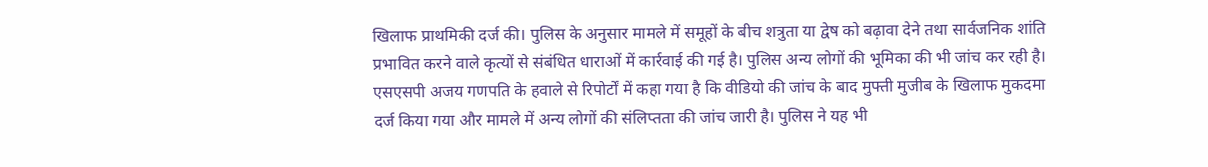खिलाफ प्राथमिकी दर्ज की। पुलिस के अनुसार मामले में समूहों के बीच शत्रुता या द्वेष को बढ़ावा देने तथा सार्वजनिक शांति प्रभावित करने वाले कृत्यों से संबंधित धाराओं में कार्रवाई की गई है। पुलिस अन्य लोगों की भूमिका की भी जांच कर रही है।
एसएसपी अजय गणपति के हवाले से रिपोर्टों में कहा गया है कि वीडियो की जांच के बाद मुफ्ती मुजीब के खिलाफ मुकदमा दर्ज किया गया और मामले में अन्य लोगों की संलिप्तता की जांच जारी है। पुलिस ने यह भी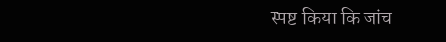स्पष्ट किया कि जांच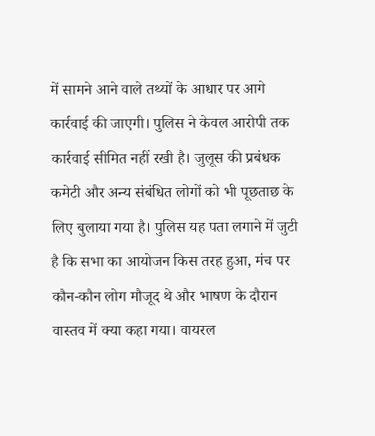में सामने आने वाले तथ्यों के आधार पर आगे कार्रवाई की जाएगी। पुलिस ने केवल आरोपी तक कार्रवाई सीमित नहीं रखी है। जुलूस की प्रबंधक कमेटी और अन्य संबंधित लोगों को भी पूछताछ के लिए बुलाया गया है। पुलिस यह पता लगाने में जुटी है कि सभा का आयोजन किस तरह हुआ, मंच पर कौन-कौन लोग मौजूद थे और भाषण के दौरान वास्तव में क्या कहा गया। वायरल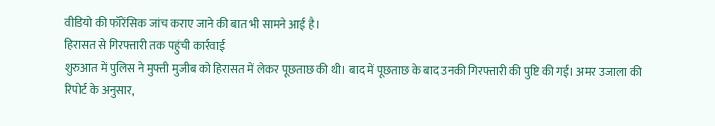वीडियो की फॉरेंसिक जांच कराए जाने की बात भी सामने आई है।
हिरासत से गिरफ्तारी तक पहुंची कार्रवाई
शुरुआत में पुलिस ने मुफ्ती मुजीब को हिरासत में लेकर पूछताछ की थी। बाद में पूछताछ के बाद उनकी गिरफ्तारी की पुष्टि की गई। अमर उजाला की रिपोर्ट के अनुसार,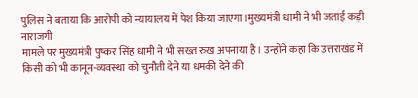पुलिस ने बताया कि आरोपी को न्यायालय में पेश किया जाएगा।मुख्यमंत्री धामी ने भी जताई कड़ी नाराजगी
मामले पर मुख्यमंत्री पुष्कर सिंह धामी ने भी सख्त रुख अपनाया है। उन्होंने कहा कि उत्तराखंड में किसी को भी कानून-व्यवस्था को चुनौती देने या धमकी देने की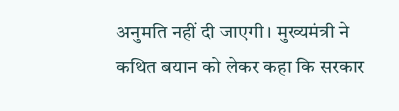अनुमति नहीं दी जाएगी। मुख्यमंत्री ने कथित बयान को लेकर कहा कि सरकार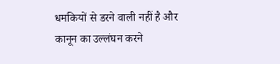धमकियों से डरने वाली नहीं है और कानून का उल्लंघन करने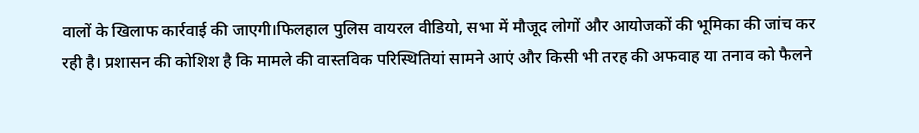वालों के खिलाफ कार्रवाई की जाएगी।फिलहाल पुलिस वायरल वीडियो, सभा में मौजूद लोगों और आयोजकों की भूमिका की जांच कर रही है। प्रशासन की कोशिश है कि मामले की वास्तविक परिस्थितियां सामने आएं और किसी भी तरह की अफवाह या तनाव को फैलने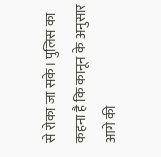से रोका जा सके। पुलिस का कहना है कि कानून के अनुसार आगे की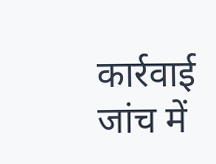कार्रवाई जांच में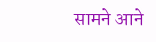सामने आने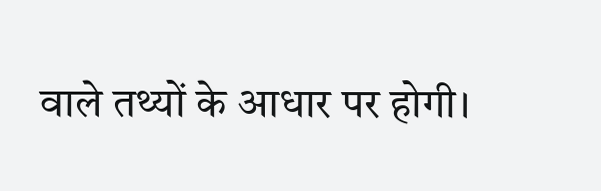वाले तथ्यों के आधार पर होगी।